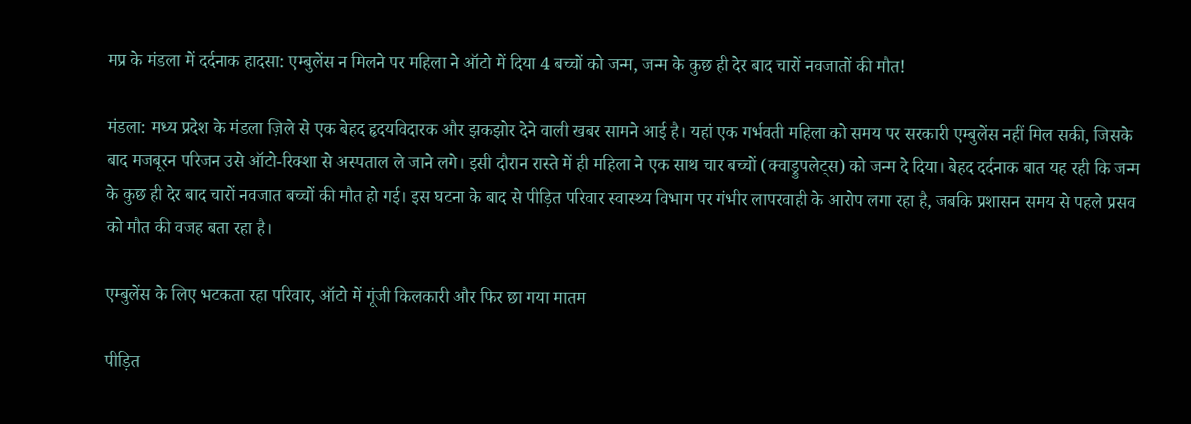मप्र के मंडला में दर्दनाक हादसा: एम्बुलेंस न मिलने पर महिला ने ऑटो में दिया 4 बच्चों को जन्म, जन्म के कुछ ही देर बाद चारों नवजातों की मौत!

मंडला: मध्य प्रदेश के मंडला ज़िले से एक बेहद हृदयविदारक और झकझोर देने वाली खबर सामने आई है। यहां एक गर्भवती महिला को समय पर सरकारी एम्बुलेंस नहीं मिल सकी, जिसके बाद मजबूरन परिजन उसे ऑटो-रिक्शा से अस्पताल ले जाने लगे। इसी दौरान रास्ते में ही महिला ने एक साथ चार बच्चों (क्वाड्रुपलेट्स) को जन्म दे दिया। बेहद दर्दनाक बात यह रही कि जन्म के कुछ ही देर बाद चारों नवजात बच्चों की मौत हो गई। इस घटना के बाद से पीड़ित परिवार स्वास्थ्य विभाग पर गंभीर लापरवाही के आरोप लगा रहा है, जबकि प्रशासन समय से पहले प्रसव को मौत की वजह बता रहा है।

एम्बुलेंस के लिए भटकता रहा परिवार, ऑटो में गूंजी किलकारी और फिर छा गया मातम

पीड़ित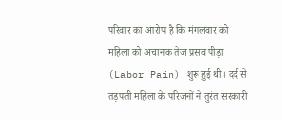परिवार का आरोप है कि मंगलवार को महिला को अचानक तेज प्रसव पीड़ा (Labor Pain) शुरू हुई थी। दर्द से तड़पती महिला के परिजनों ने तुरंत सरकारी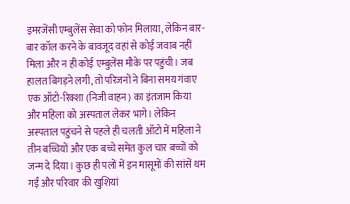इमरजेंसी एम्बुलेंस सेवा को फोन मिलाया, लेकिन बार-बार कॉल करने के बावजूद वहां से कोई जवाब नहीं मिला और न ही कोई एम्बुलेंस मौके पर पहुंची। जब हालत बिगड़ने लगी, तो परिजनों ने बिना समय गंवाए एक ऑटो-रिक्शा (निजी वाहन) का इंतजाम किया और महिला को अस्पताल लेकर भागे। लेकिन अस्पताल पहुंचने से पहले ही चलती ऑटो में महिला ने तीन बच्चियों और एक बच्चे समेत कुल चार बच्चों को जन्म दे दिया। कुछ ही पलों में इन मासूमों की सांसें थम गईं और परिवार की खुशियां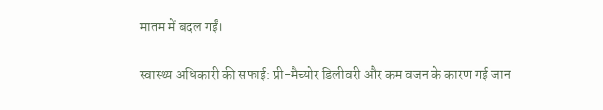मातम में बदल गईं।

स्वास्थ्य अधिकारी की सफाई: प्री-मैच्योर डिलीवरी और कम वजन के कारण गई जान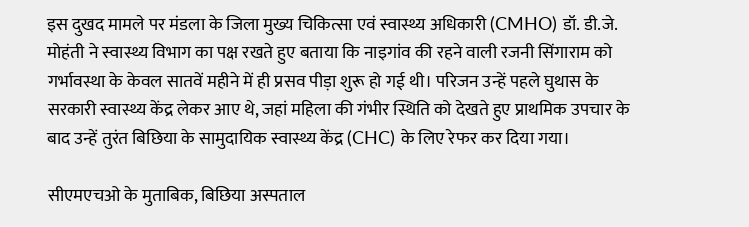इस दुखद मामले पर मंडला के जिला मुख्य चिकित्सा एवं स्वास्थ्य अधिकारी (CMHO) डॉ. डी.जे. मोहंती ने स्वास्थ्य विभाग का पक्ष रखते हुए बताया कि नाइगांव की रहने वाली रजनी सिंगाराम को गर्भावस्था के केवल सातवें महीने में ही प्रसव पीड़ा शुरू हो गई थी। परिजन उन्हें पहले घुथास के सरकारी स्वास्थ्य केंद्र लेकर आए थे, जहां महिला की गंभीर स्थिति को देखते हुए प्राथमिक उपचार के बाद उन्हें तुरंत बिछिया के सामुदायिक स्वास्थ्य केंद्र (CHC) के लिए रेफर कर दिया गया।

सीएमएचओ के मुताबिक, बिछिया अस्पताल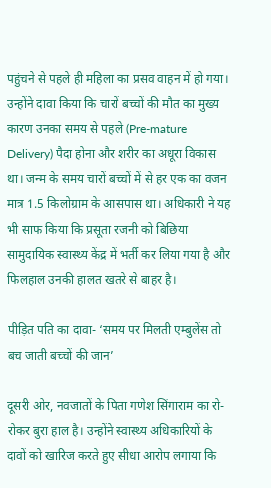पहुंचने से पहले ही महिला का प्रसव वाहन में हो गया। उन्होंने दावा किया कि चारों बच्चों की मौत का मुख्य कारण उनका समय से पहले (Pre-mature Delivery) पैदा होना और शरीर का अधूरा विकास था। जन्म के समय चारों बच्चों में से हर एक का वजन मात्र 1.5 किलोग्राम के आसपास था। अधिकारी ने यह भी साफ किया कि प्रसूता रजनी को बिछिया सामुदायिक स्वास्थ्य केंद्र में भर्ती कर लिया गया है और फिलहाल उनकी हालत खतरे से बाहर है।

पीड़ित पति का दावा- ‘समय पर मिलती एम्बुलेंस तो बच जाती बच्चों की जान’

दूसरी ओर, नवजातों के पिता गणेश सिंगाराम का रो-रोकर बुरा हाल है। उन्होंने स्वास्थ्य अधिकारियों के दावों को खारिज करते हुए सीधा आरोप लगाया कि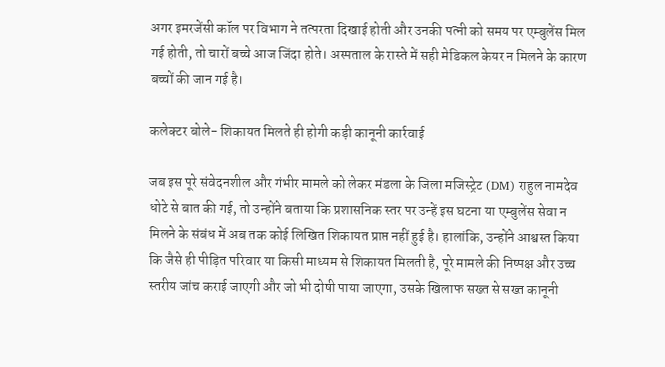अगर इमरजेंसी कॉल पर विभाग ने तत्परता दिखाई होती और उनकी पत्नी को समय पर एम्बुलेंस मिल गई होती, तो चारों बच्चे आज जिंदा होते। अस्पताल के रास्ते में सही मेडिकल केयर न मिलने के कारण बच्चों की जान गई है।

कलेक्टर बोले- शिकायत मिलते ही होगी कड़ी कानूनी कार्रवाई

जब इस पूरे संवेदनशील और गंभीर मामले को लेकर मंडला के जिला मजिस्ट्रेट (DM) राहुल नामदेव धोटे से बात की गई, तो उन्होंने बताया कि प्रशासनिक स्तर पर उन्हें इस घटना या एम्बुलेंस सेवा न मिलने के संबंध में अब तक कोई लिखित शिकायत प्राप्त नहीं हुई है। हालांकि, उन्होंने आश्वस्त किया कि जैसे ही पीड़ित परिवार या किसी माध्यम से शिकायत मिलती है, पूरे मामले की निष्पक्ष और उच्च स्तरीय जांच कराई जाएगी और जो भी दोषी पाया जाएगा, उसके खिलाफ सख्त से सख्त कानूनी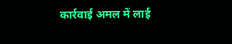कार्रवाई अमल में लाई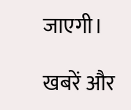जाएगी।

खबरें और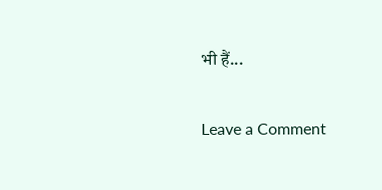भी हैं...

Leave a Comment